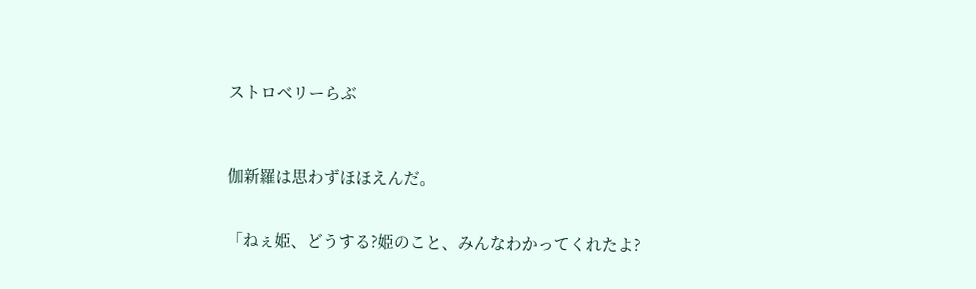ストロベリーらぶ



伽新羅は思わずほほえんだ。


「ねぇ姫、どうする?姫のこと、みんなわかってくれたよ?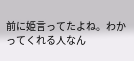前に姫言ってたよね。わかってくれる人なん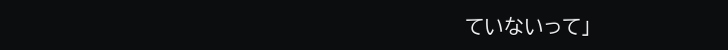ていないって」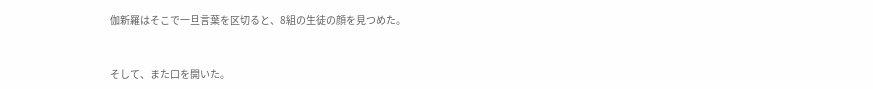伽新羅はそこで一旦言葉を区切ると、8組の生徒の顔を見つめた。


そして、また口を開いた。